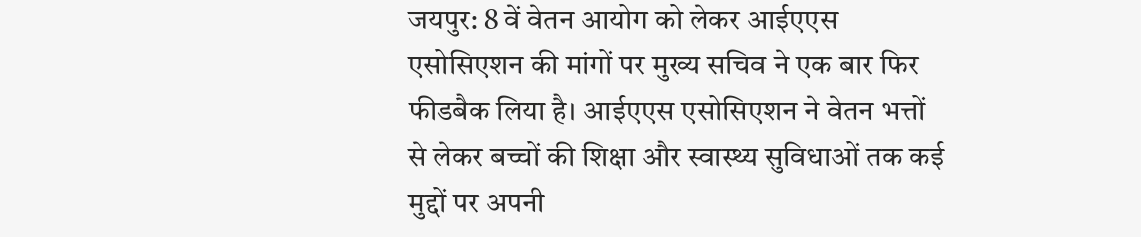जयपुर: 8 वें वेतन आयोग को लेकर आईएएस एसोसिएशन की मांगों पर मुख्य सचिव ने एक बार फिर फीडबैक लिया है। आईएएस एसोसिएशन ने वेतन भत्तों से लेकर बच्चों की शिक्षा और स्वास्थ्य सुविधाओं तक कई मुद्दों पर अपनी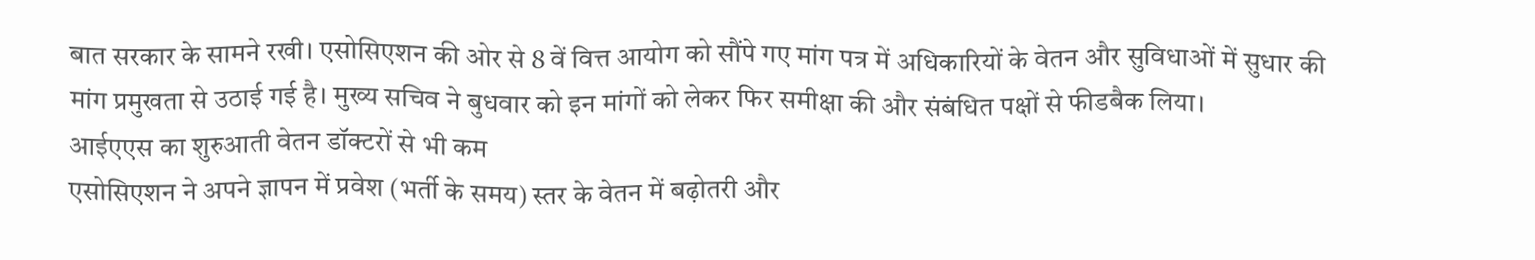बात सरकार के सामने रखी। एसोसिएशन की ओर से 8 वें वित्त आयोग को सौंपे गए मांग पत्र में अधिकारियों के वेतन और सुविधाओं में सुधार की मांग प्रमुखता से उठाई गई है। मुख्य सचिव ने बुधवार को इन मांगों को लेकर फिर समीक्षा की और संबंधित पक्षों से फीडबैक लिया।
आईएएस का शुरुआती वेतन डॉक्टरों से भी कम
एसोसिएशन ने अपने ज्ञापन में प्रवेश (भर्ती के समय) स्तर के वेतन में बढ़ोतरी और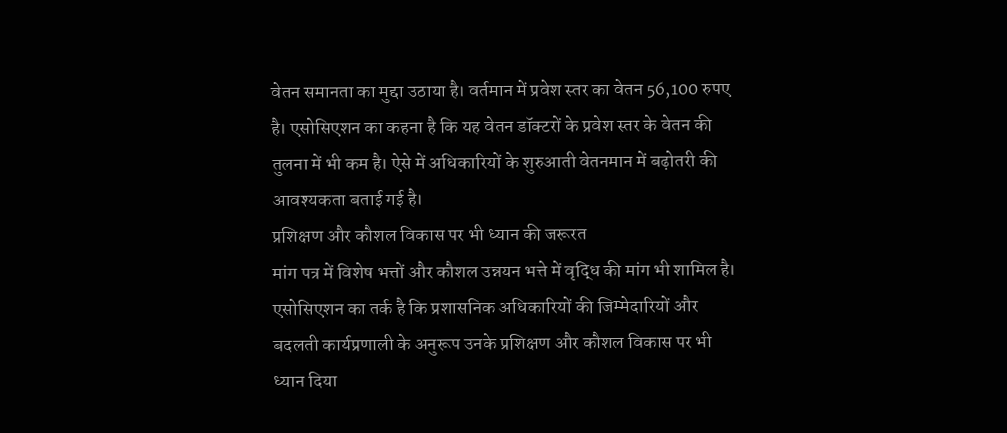वेतन समानता का मुद्दा उठाया है। वर्तमान में प्रवेश स्तर का वेतन 56,100 रुपए है। एसोसिएशन का कहना है कि यह वेतन डॉक्टरों के प्रवेश स्तर के वेतन की तुलना में भी कम है। ऐसे में अधिकारियों के शुरुआती वेतनमान में बढ़ोतरी की आवश्यकता बताई गई है।
प्रशिक्षण और कौशल विकास पर भी ध्यान की जरूरत
मांग पत्र में विशेष भत्तों और कौशल उन्नयन भत्ते में वृद्धि की मांग भी शामिल है। एसोसिएशन का तर्क है कि प्रशासनिक अधिकारियों की जिम्मेदारियों और बदलती कार्यप्रणाली के अनुरूप उनके प्रशिक्षण और कौशल विकास पर भी ध्यान दिया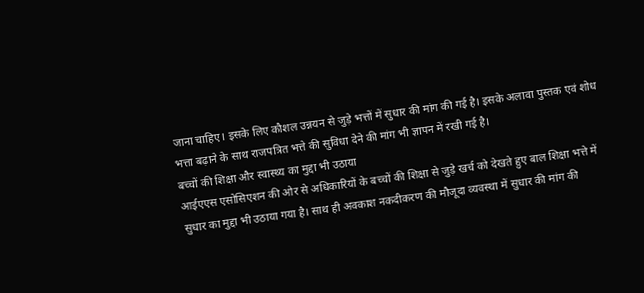जाना चाहिए। इसके लिए कौशल उन्नयन से जुड़े भत्तों में सुधार की मांग की गई है। इसके अलावा पुस्तक एवं शोध भत्ता बढ़ाने के साथ राजपत्रित भत्ते की सुविधा देने की मांग भी ज्ञापन में रखी गई है।
बच्चों की शिक्षा और स्वास्थ्य का मुद्दा भी उठाया
आईएएस एसोसिएशन की ओर से अधिकारियों के बच्चों की शिक्षा से जुड़े खर्च को देखते हुए बाल शिक्षा भत्ते में सुधार का मुद्दा भी उठाया गया है। साथ ही अवकाश नकदीकरण की मौजूदा व्यवस्था में सुधार की मांग की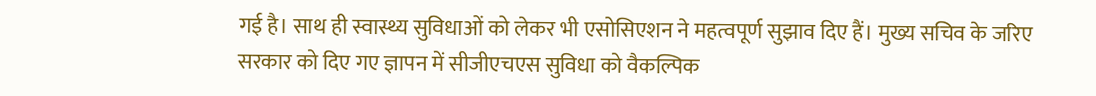गई है। साथ ही स्वास्थ्य सुविधाओं को लेकर भी एसोसिएशन ने महत्वपूर्ण सुझाव दिए हैं। मुख्य सचिव के जरिए सरकार को दिए गए ज्ञापन में सीजीएचएस सुविधा को वैकल्पिक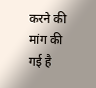करने की मांग की गई है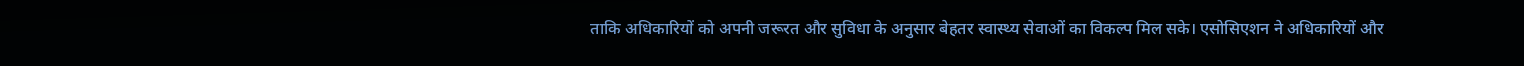ताकि अधिकारियों को अपनी जरूरत और सुविधा के अनुसार बेहतर स्वास्थ्य सेवाओं का विकल्प मिल सके। एसोसिएशन ने अधिकारियों और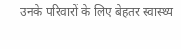उनके परिवारों के लिए बेहतर स्वास्थ्य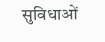सुविधाओं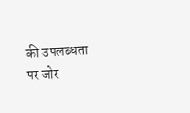की उपलब्धता पर जोर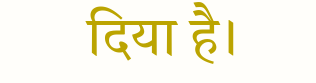दिया है।